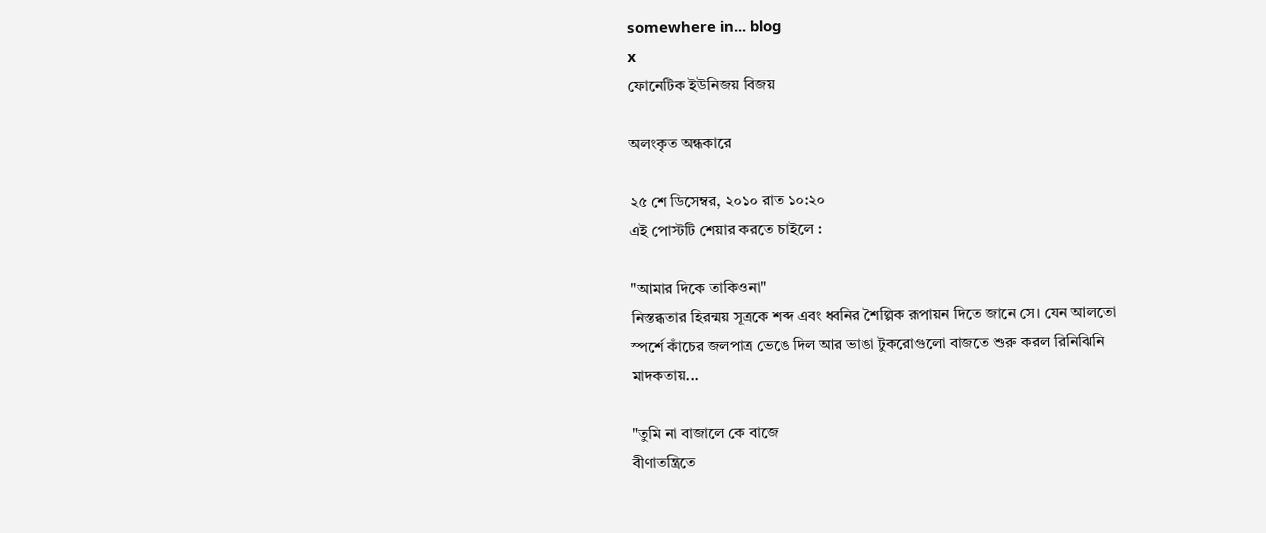somewhere in... blog
x
ফোনেটিক ইউনিজয় বিজয়

অলংকৃত অন্ধকারে

২৫ শে ডিসেম্বর, ২০১০ রাত ১০:২০
এই পোস্টটি শেয়ার করতে চাইলে :

"আমার দিকে তাকিওনা"
নিস্তব্ধতার হিরন্ময় সূত্রকে শব্দ এবং ধ্বনির শৈল্পিক রূপায়ন দিতে জানে সে। যেন আলতো স্পর্শে কাঁচের জলপাত্র ভেঙে দিল আর ভাঙা টুকরোগুলো বাজতে শুরু করল রিনিঝিনি মাদকতায়...

"তুমি না বাজালে কে বাজে
বীণাতন্ত্রিতে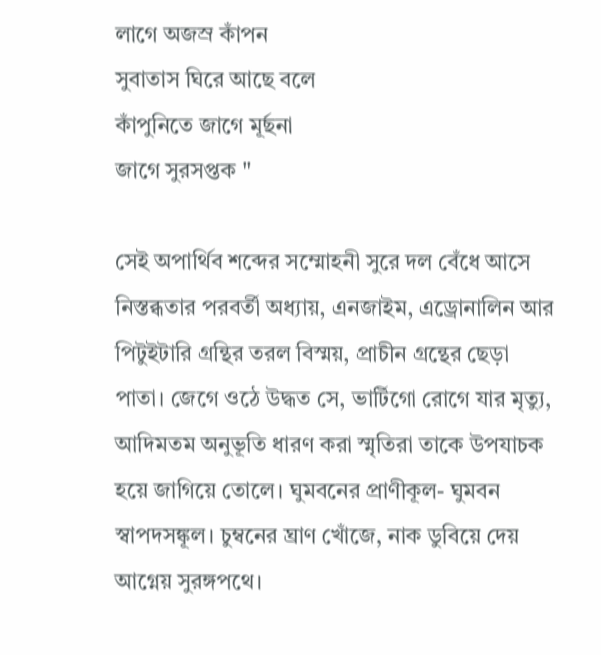লাগে অজস্র কাঁপন
সুবাতাস ঘিরে আছে বলে
কাঁপুনিতে জাগে মূর্ছনা
জাগে সুরসপ্তক "

সেই অপার্থিব শব্দের সম্মোহনী সুরে দল বেঁধে আসে নিস্তব্ধতার পরবর্তী অধ্যায়, এনজাইম, এড্রোনালিন আর পিটুইটারি গ্রন্থির তরল বিস্ময়, প্রাচীন গ্রন্থের ছেড়া পাতা। জেগে ওঠে উদ্ধত সে, ভার্টিগো রোগে যার মৃত্যু, আদিমতম অনুভূতি ধারণ করা স্মৃতিরা তাকে উপযাচক হয়ে জাগিয়ে তোলে। ঘুমবনের প্রাণীকূল- ঘুমবন স্বাপদসঙ্কূল। চুম্বনের ঘ্রাণ খোঁজে, নাক ডুবিয়ে দেয় আগ্নেয় সুরঙ্গপথে।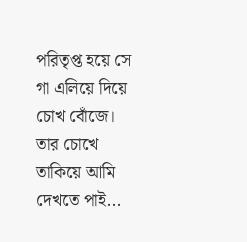পরিতৃপ্ত হয়ে সে গা এলিয়ে দিয়ে চোখ বোঁজে। তার চোখে তাকিয়ে আমি দেখতে পাই...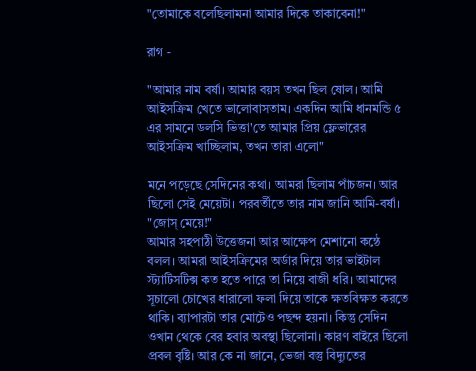"তোমাকে বলেছিলামনা আমার দিকে তাকাবেনা!"

রাগ -

"আমার নাম বর্ষা। আমার বয়স তখন ছিল ষোল। আমি আইসক্রিম খেতে ভালোবাসতাম। একদিন আমি ধানমন্ডি ৫ এর সামনে ডলসি ভিত্তা'তে আমার প্রিয় ফ্লেভারের আইসক্রিম খাচ্ছিলাম, তখন তারা এলো"

মনে পড়েছে সেদিনের কথা। আমরা ছিলাম পাঁচজন। আর ছিলো সেই মেয়েটা। পরবর্তীতে তার নাম জানি আমি-বর্ষা।
"জোস্ মেয়ে!"
আমার সহপাঠী উত্তেজনা আর আক্ষেপ মেশানো কন্ঠে বলল। আমরা আইসক্রিমের অর্ডার দিয়ে তার ভাইটাল স্ট্যাটিসটিক্স কত হতে পারে তা নিয়ে বাজী ধরি। আমাদের সূচালো চোখের ধারালো ফলা দিয়ে তাকে ক্ষতবিক্ষত করতে থাকি। ব্যাপারটা তার মোটেও পছন্দ হয়না। কিন্তু সেদিন ওখান থেকে বের হবার অবস্থা ছিলোনা। কারণ বাইরে ছিলো প্রবল বৃষ্টি। আর কে না জানে, ভেজা বস্তু বিদ্যুতের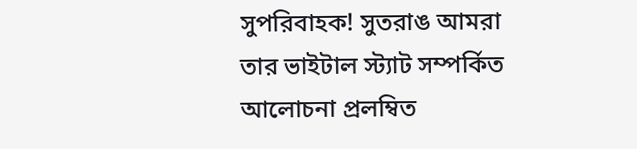সুপরিবাহক! সুতরাঙ আমরা তার ভাইটাল স্ট্যাট সম্পর্কিত আলোচনা প্রলম্বিত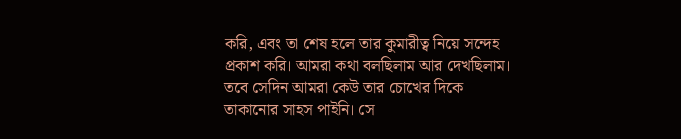করি, এবং তা শেষ হলে তার কুমারীত্ব নিয়ে সন্দেহ প্রকাশ করি। আমরা কথা বলছিলাম আর দেখছিলাম। তবে সেদিন আমরা কেউ তার চোখের দিকে তাকানোর সাহস পাইনি। সে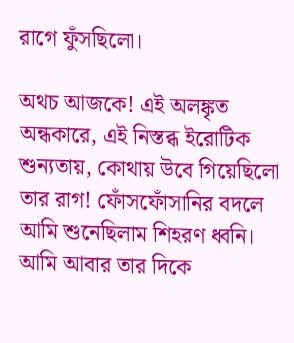রাগে ফুঁসছিলো।

অথচ আজকে! এই অলঙ্কৃত অন্ধকারে, এই নিস্তব্ধ ইরোটিক শুন্যতায়, কোথায় উবে গিয়েছিলো তার রাগ! ফোঁসফোঁসানির বদলে আমি শুনেছিলাম শিহরণ ধ্বনি। আমি আবার তার দিকে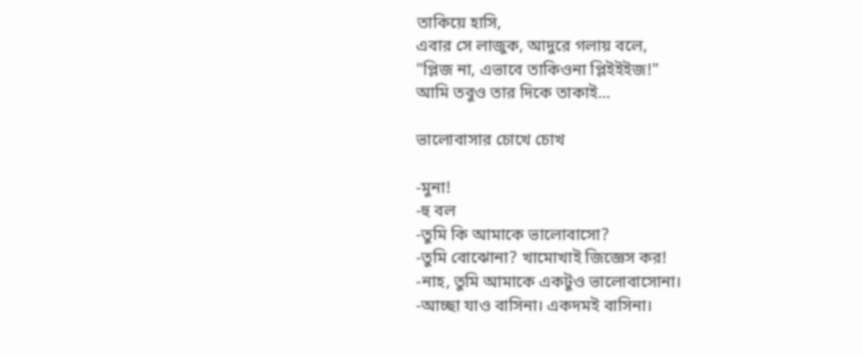তাকিয়ে হাসি,
এবার সে লাজুক, আদুরে গলায় বলে,
"প্লিজ না, এভাবে তাকিওনা প্লিইইইজ!"
আমি তবুও তার দিকে তাকাই...

ভালোবাসার চোখে চোখ

-মুনা!
-হু বল
-তুমি কি আমাকে ভালোবাসো?
-তুমি বোঝোনা? খামোখাই জিজ্ঞেস কর!
-নাহ, তুমি আমাকে একটুও ভালোবাসোনা।
-আচ্ছা যাও বাসিনা। একদমই বাসিনা।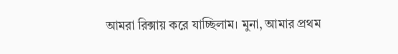আমরা রিক্সায় করে যাচ্ছিলাম। মুনা, আমার প্রথম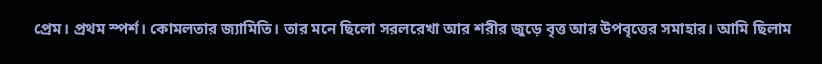প্রেম। প্রথম স্পর্শ। কোমলতার জ্যামিতি। তার মনে ছিলো সরলরেখা আর শরীর জুড়ে বৃত্ত আর উপবৃত্তের সমাহার। আমি ছিলাম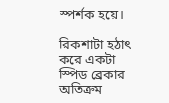স্পর্শক হয়ে।

রিকশাটা হঠাৎ করে একটা স্পিড ব্রেকার অতিক্রম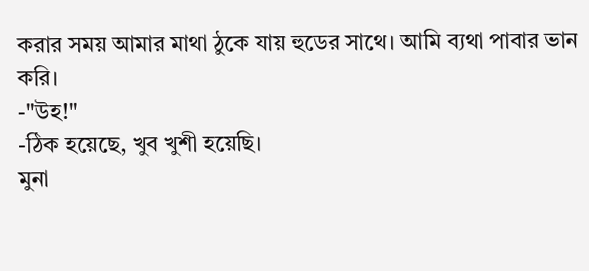করার সময় আমার মাথা ঠুকে যায় হুডের সাথে। আমি ব্যথা পাবার ভান করি।
-"উহ!"
-ঠিক হয়েছে, খুব খুশী হয়েছি।
মুনা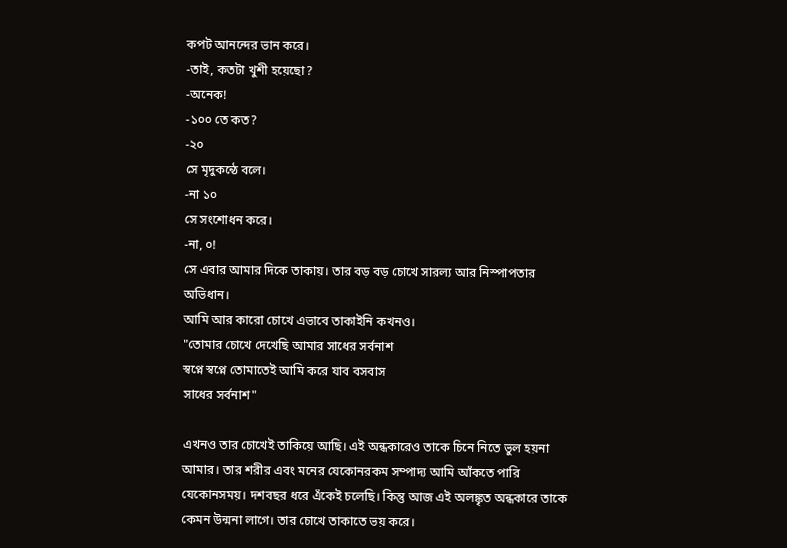কপট আনন্দের ভান করে।
-তাই, কতটা খুশী হয়েছো?
-অনেক!
-১০০ তে কত?
-২০
সে মৃদুকন্ঠে বলে।
-না ১০
সে সংশোধন করে।
-না, ০!
সে এবার আমার দিকে তাকায়। তার বড় বড় চোখে সারল্য আর নিস্পাপতার অভিধান।
আমি আর কারো চোখে এভাবে তাকাইনি কখনও।
"তোমার চোখে দেখেছি আমার সাধের সর্বনাশ
স্বপ্নে স্বপ্নে তোমাতেই আমি করে যাব বসবাস
সাধের সর্বনাশ"

এখনও তার চোখেই তাকিয়ে আছি। এই অন্ধকারেও তাকে চিনে নিতে ভুল হয়না আমার। তার শরীর এবং মনের যেকোনরকম সম্পাদ্য আমি আঁকতে পারি যেকোনসময়। দশবছর ধরে এঁকেই চলেছি। কিন্তু আজ এই অলঙ্কৃত অন্ধকারে তাকে কেমন উন্মনা লাগে। তার চোখে তাকাতে ভয় করে।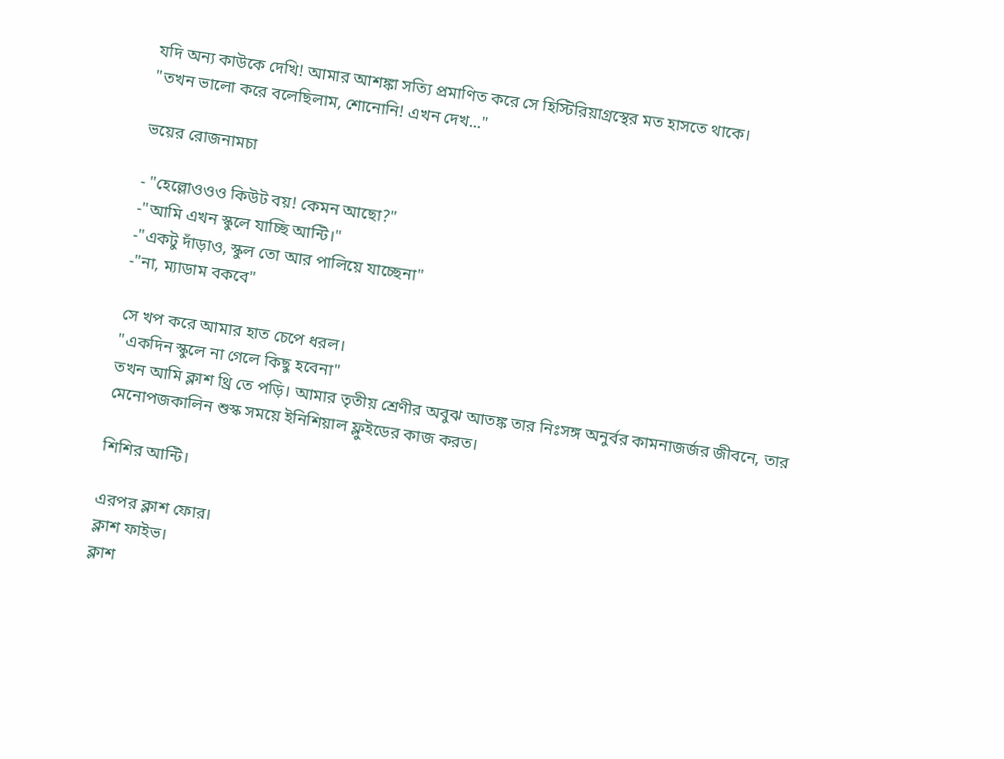যদি অন্য কাউকে দেখি! আমার আশঙ্কা সত্যি প্রমাণিত করে সে হিস্টিরিয়াগ্রস্থের মত হাসতে থাকে।
"তখন ভালো করে বলেছিলাম, শোনোনি! এখন দেখ..."

ভয়ের রোজনামচা

- "হেল্লোওওও কিউট বয়! কেমন আছো?"
-"আমি এখন স্কুলে যাচ্ছি আন্টি।"
-"একটু দাঁড়াও, স্কুল তো আর পালিয়ে যাচ্ছেনা"
-"না, ম্যাডাম বকবে"

সে খপ করে আমার হাত চেপে ধরল।
"একদিন স্কুলে না গেলে কিছু হবেনা"
তখন আমি ক্লাশ থ্রি তে পড়ি। আমার তৃতীয় শ্রেণীর অবুঝ আতঙ্ক তার নিঃসঙ্গ অনুর্বর কামনাজর্জর জীবনে, তার মেনোপজকালিন শুস্ক সময়ে ইনিশিয়াল ফ্লুইডের কাজ করত।

শিশির আন্টি।

এরপর ক্লাশ ফোর।
ক্লাশ ফাইভ।
ক্লাশ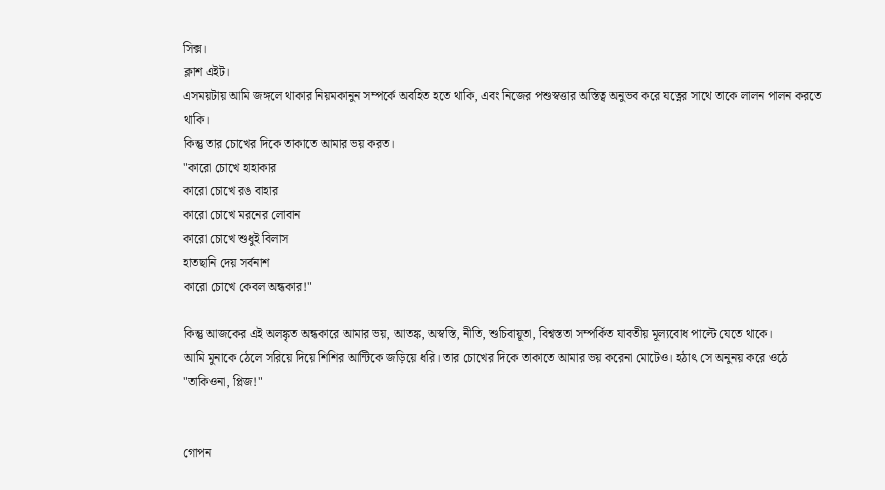সিক্স।
ক্লাশ এইট।
এসময়টায় আমি জঙ্গলে থাকার নিয়মকানুন সম্পর্কে অবহিত হতে থাকি, এবং নিজের পশুস্বত্তার অস্তিত্ব অনুভব করে যত্নের সাথে তাকে লালন পালন করতে থাকি।
কিন্তু তার চোখের দিকে তাকাতে আমার ভয় করত।
"কারো চোখে হাহাকার
কারো চোখে রঙ বাহার
কারো চোখে মরনের লোবান
কারো চোখে শুধুই বিলাস
হাতছানি দেয় সর্বনাশ
কারো চোখে কেবল অন্ধকার!"

কিন্তু আজকের এই অলঙ্কৃত অন্ধকারে আমার ভয়, আতঙ্ক, অস্বস্তি, নীতি, শুচিবায়ূতা, বিশ্বস্ততা সম্পর্কিত যাবতীয় মূল্যবোধ পাল্টে যেতে থাকে।
আমি মুনাকে ঠেলে সরিয়ে দিয়ে শিশির আন্টিকে জড়িয়ে ধরি। তার চোখের দিকে তাকাতে আমার ভয় করেনা মোটেও। হঠাৎ সে অনুনয় করে ওঠে
"তাকিওনা, প্লিজ!"


গোপন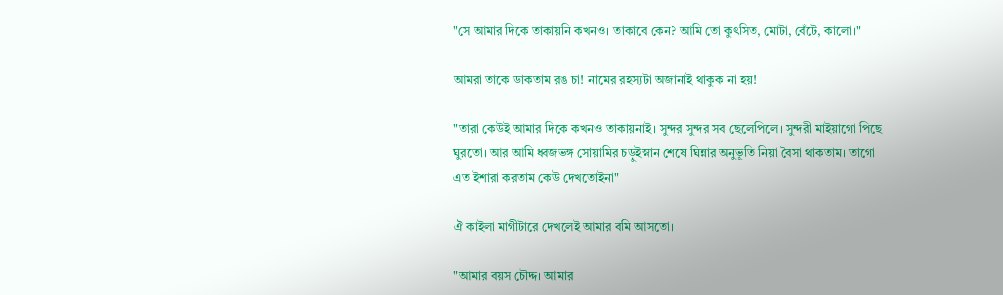"সে আমার দিকে তাকায়নি কখনও। তাকাবে কেন? আমি তো কুৎসিত, মোটা, বেঁটে, কালো।"

আমরা তাকে ডাকতাম রঙ চা! নামের রহস্যটা অজানাই থাকুক না হয়!

"তারা কেউই আমার দিকে কখনও তাকায়নাই। সুন্দর সুন্দর সব ছেলেপিলে। সুন্দরী মাইয়াগো পিছে ঘুরতো। আর আমি ধ্বজভঙ্গ সোয়ামির চড়ুইস্নান শেষে ঘিন্নার অনুভূতি নিয়া বৈসা থাকতাম। তাগো এত ইশারা করতাম কেউ দেখতোইনা"

ঐ কাইলা মাগীটারে দেখলেই আমার বমি আসতো।

"আমার বয়স চৌদ্দ। আমার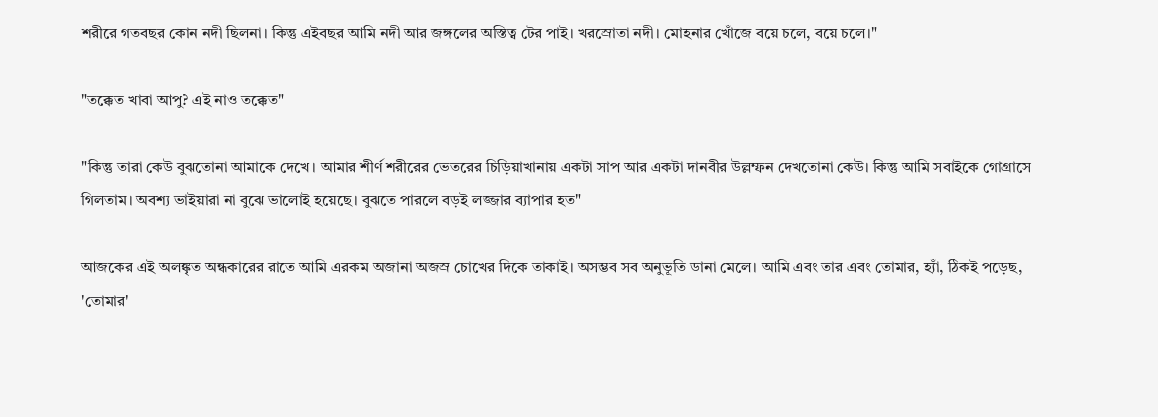শরীরে গতবছর কোন নদী ছিলনা। কিন্তু এইবছর আমি নদী আর জঙ্গলের অস্তিত্ব টের পাই। খরস্রোতা নদী। মোহনার খোঁজে বয়ে চলে, বয়ে চলে।"

"তক্কেত খাবা আপু? এই নাও তক্কেত"

"কিন্তু তারা কেউ বুঝতোনা আমাকে দেখে। আমার শীর্ণ শরীরের ভেতরের চিড়িয়াখানায় একটা সাপ আর একটা দানবীর উল্লম্ফন দেখতোনা কেউ। কিন্তু আমি সবাইকে গোগ্রাসে গিলতাম। অবশ্য ভাইয়ারা না বুঝে ভালোই হয়েছে। বুঝতে পারলে বড়ই লজ্জার ব্যাপার হত"

আজকের এই অলঙ্কৃত অন্ধকারের রাতে আমি এরকম অজানা অজস্র চোখের দিকে তাকাই। অসম্ভব সব অনুভূতি ডানা মেলে। আমি এবং তার এবং তোমার, হ্যাঁ, ঠিকই পড়েছ, 'তোমার'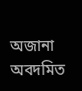অজানা অবদমিত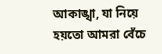আকাঙ্খা, যা নিয়ে হয়তো আমরা বেঁচে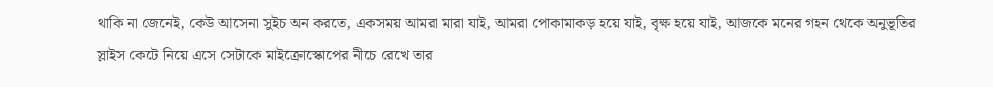থাকি না জেনেই, কেউ আসেনা সুইচ অন করতে, একসময় আমরা মারা যাই, আমরা পোকামাকড় হয়ে যাই, বৃক্ষ হয়ে যাই, আজকে মনের গহন থেকে অনুভূতির স্লাইস কেটে নিয়ে এসে সেটাকে মাইক্রোস্কোপের নীচে রেখে তার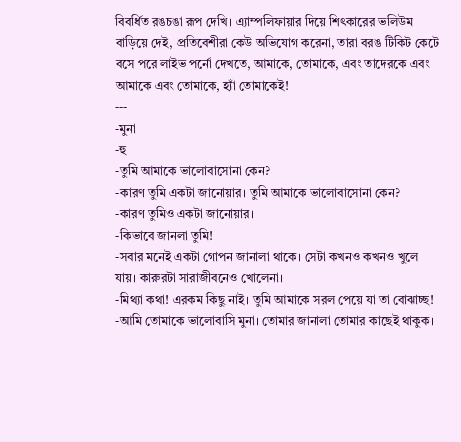বিবর্ধিত রঙচঙা রূপ দেখি। এ্যাম্পলিফায়ার দিয়ে শিৎকারের ভলিউম বাড়িয়ে দেই, প্রতিবেশীরা কেউ অভিযোগ করেনা, তারা বরঙ টিকিট কেটে বসে পরে লাইভ পর্নো দেখতে, আমাকে, তোমাকে, এবং তাদেরকে এবং আমাকে এবং তোমাকে, হ্যাঁ তোমাকেই!
---
-মুনা
-হু
-তুমি আমাকে ভালোবাসোনা কেন?
-কারণ তুমি একটা জানোয়ার। তুমি আমাকে ভালোবাসোনা কেন?
-কারণ তুমিও একটা জানোয়ার।
-কিভাবে জানলা তুমি!
-সবার মনেই একটা গোপন জানালা থাকে। সেটা কখনও কখনও খুলে যায়। কারুরটা সারাজীবনেও খোলেনা।
-মিথ্যা কথা! এরকম কিছু নাই। তুমি আমাকে সরল পেয়ে যা তা বোঝাচ্ছ!
-আমি তোমাকে ভালোবাসি মুনা। তোমার জানালা তোমার কাছেই থাকুক।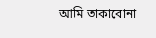আমি তাকাবোনা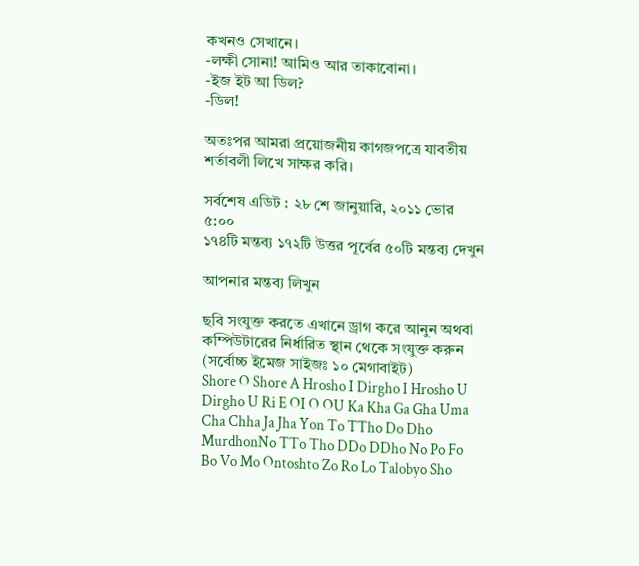কখনও সেখানে।
-লক্ষী সোনা! আমিও আর তাকাবোনা।
-ইজ ইট আ ডিল?
-ডিল!

অতঃপর আমরা প্রয়োজনীয় কাগজপত্রে যাবতীয় শর্তাবলী লিখে সাক্ষর করি।

সর্বশেষ এডিট : ২৮ শে জানুয়ারি, ২০১১ ভোর ৫:০০
১৭৪টি মন্তব্য ১৭২টি উত্তর পূর্বের ৫০টি মন্তব্য দেখুন

আপনার মন্তব্য লিখুন

ছবি সংযুক্ত করতে এখানে ড্রাগ করে আনুন অথবা কম্পিউটারের নির্ধারিত স্থান থেকে সংযুক্ত করুন (সর্বোচ্চ ইমেজ সাইজঃ ১০ মেগাবাইট)
Shore O Shore A Hrosho I Dirgho I Hrosho U Dirgho U Ri E OI O OU Ka Kha Ga Gha Uma Cha Chha Ja Jha Yon To TTho Do Dho MurdhonNo TTo Tho DDo DDho No Po Fo Bo Vo Mo Ontoshto Zo Ro Lo Talobyo Sho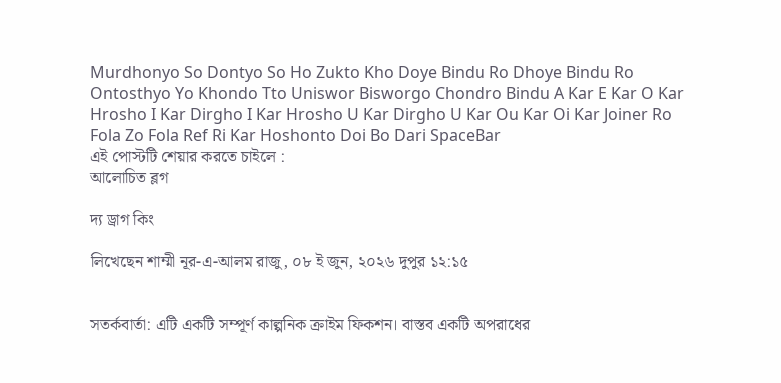Murdhonyo So Dontyo So Ho Zukto Kho Doye Bindu Ro Dhoye Bindu Ro Ontosthyo Yo Khondo Tto Uniswor Bisworgo Chondro Bindu A Kar E Kar O Kar Hrosho I Kar Dirgho I Kar Hrosho U Kar Dirgho U Kar Ou Kar Oi Kar Joiner Ro Fola Zo Fola Ref Ri Kar Hoshonto Doi Bo Dari SpaceBar
এই পোস্টটি শেয়ার করতে চাইলে :
আলোচিত ব্লগ

দ্য ড্রাগ কিং

লিখেছেন শাম্মী নূর-এ-আলম রাজু, ০৮ ই জুন, ২০২৬ দুপুর ১২:১৫


সতর্কবার্তা: এটি একটি সম্পূর্ণ কাল্পনিক ক্রাইম ফিকশন। বাস্তব একটি অপরাধের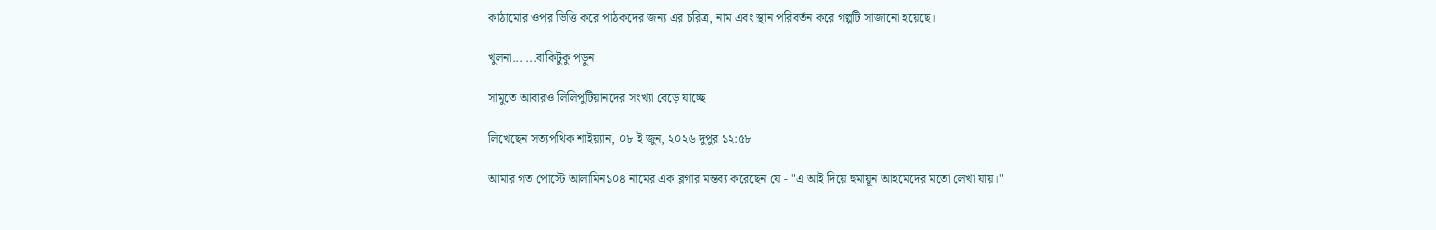কাঠামোর ওপর ভিত্তি করে পাঠকদের জন্য এর চরিত্র, নাম এবং স্থান পরিবর্তন করে গল্পটি সাজানো হয়েছে।

খুলনা... ...বাকিটুকু পড়ুন

সামুতে আবারও লিলিপুটিয়ানদের সংখ্যা বেড়ে যাচ্ছে

লিখেছেন সত্যপথিক শাইয়্যান, ০৮ ই জুন, ২০২৬ দুপুর ১২:৫৮

আমার গত পোস্টে আলামিন১০৪ নামের এক ব্লগার মন্তব্য করেছেন যে - "এ আই দিয়ে হুমায়ূন আহমেদের মতো লেখা যায়।"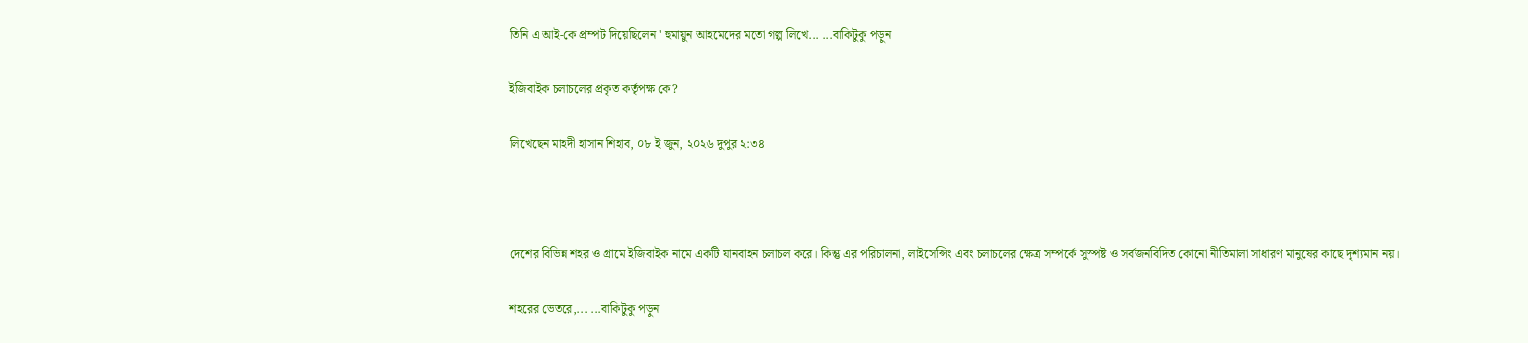তিনি এ আই-কে প্রম্পট দিয়েছিলেন ' হুমায়ুন আহমেদের মতো গল্প লিখে... ...বাকিটুকু পড়ুন

ইজিবাইক চলাচলের প্রকৃত কর্তৃপক্ষ কে?

লিখেছেন মাহদী হাসান শিহাব, ০৮ ই জুন, ২০২৬ দুপুর ২:৩৪



দেশের বিভিন্ন শহর ও গ্রামে ইজিবাইক নামে একটি যানবাহন চলাচল করে। কিন্তু এর পরিচালনা, লাইসেন্সিং এবং চলাচলের ক্ষেত্র সম্পর্কে সুস্পষ্ট ও সর্বজনবিদিত কোনো নীতিমালা সাধারণ মানুষের কাছে দৃশ্যমান নয়।

শহরের ভেতরে,... ...বাকিটুকু পড়ুন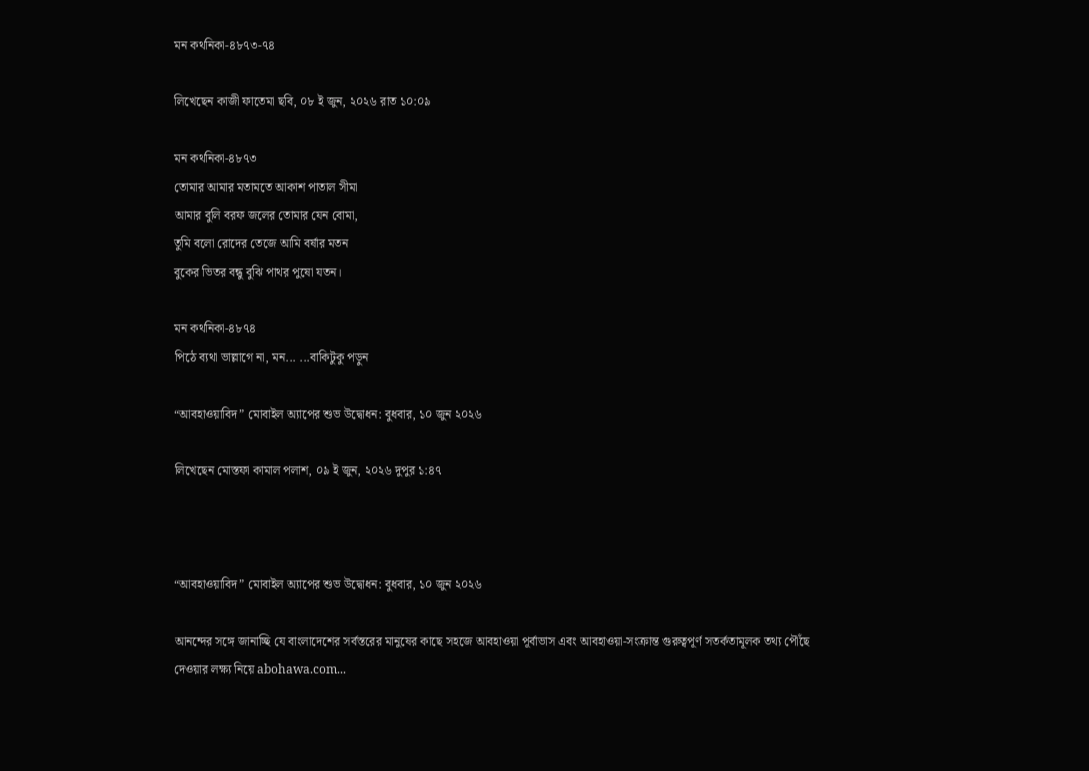মন কথনিকা-৪৮৭৩-৭৪

লিখেছেন কাজী ফাতেমা ছবি, ০৮ ই জুন, ২০২৬ রাত ১০:০৯

মন কথনিকা-৪৮৭৩
তোমার আমার মতামতে আকাশ পাতাল সীমা
আমার বুলি বরফ জলের তোমার যেন বোমা,
তুমি বলো রোদের তেজে আমি বর্ষার মতন
বুকের ভিতর বন্ধু বুঝি পাথর পুষো যতন।

মন কথনিকা-৪৮৭৪
পিঠে ব্যথা ভাল্লাগে না, মন... ...বাকিটুকু পড়ুন

“আবহাওয়াবিদ” মোবাইল অ্যাপের শুভ উদ্বোধন: বুধবার, ১০ জুন ২০২৬

লিখেছেন মোস্তফা কামাল পলাশ, ০৯ ই জুন, ২০২৬ দুপুর ১:৪৭



“আবহাওয়াবিদ” মোবাইল অ্যাপের শুভ উদ্বোধন: বুধবার, ১০ জুন ২০২৬

আনন্দের সঙ্গে জানাচ্ছি যে বাংলাদেশের সর্বস্তরের মানুষের কাছে সহজে আবহাওয়া পূর্বাভাস এবং আবহাওয়া-সংক্রান্ত গুরুত্বপূর্ণ সতর্কতামূলক তথ্য পৌঁছে দেওয়ার লক্ষ্য নিয়ে abohawa.com...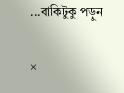...বাকিটুকু পড়ুন

×